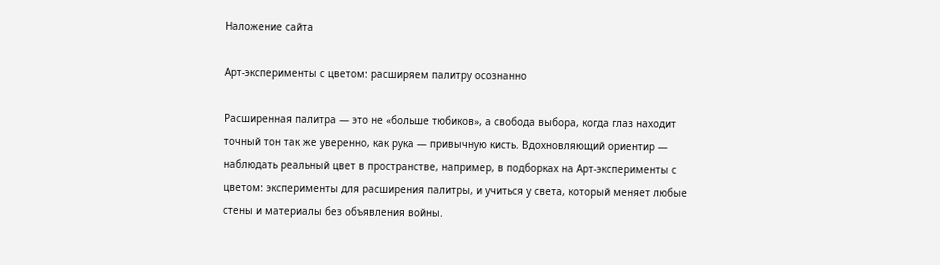Наложение сайта

Арт‑эксперименты с цветом: расширяем палитру осознанно

Расширенная палитра — это не «больше тюбиков», а свобода выбора, когда глаз находит точный тон так же уверенно, как рука — привычную кисть. Вдохновляющий ориентир — наблюдать реальный цвет в пространстве, например, в подборках на Арт-эксперименты с цветом: эксперименты для расширения палитры, и учиться у света, который меняет любые стены и материалы без объявления войны.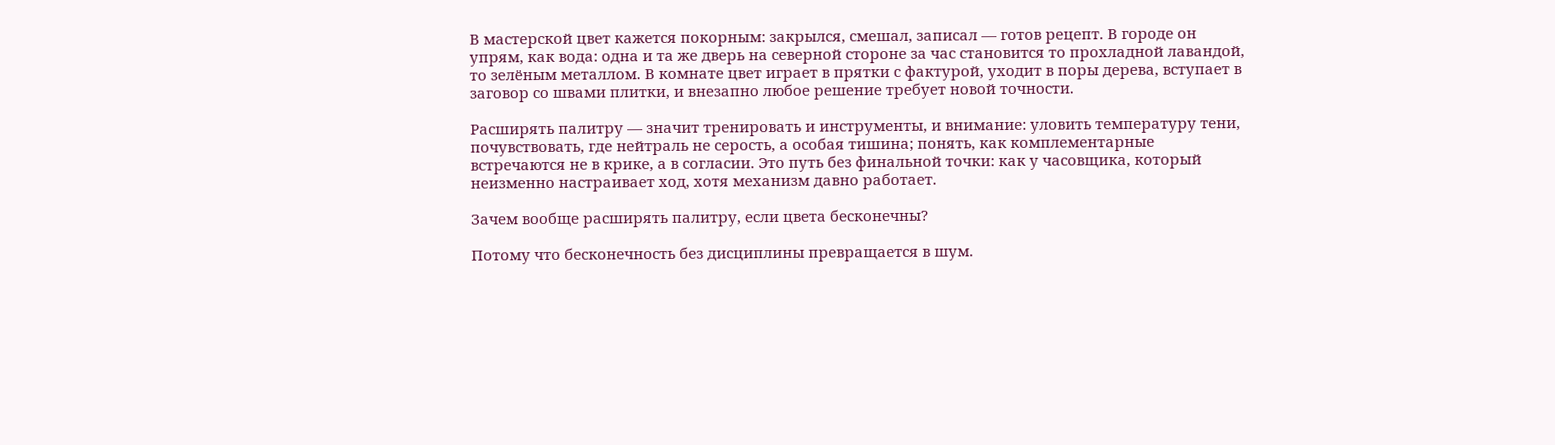В мастерской цвет кажется покорным: закрылся, смешал, записал — готов рецепт. В городе он упрям, как вода: одна и та же дверь на северной стороне за час становится то прохладной лавандой, то зелёным металлом. В комнате цвет играет в прятки с фактурой, уходит в поры дерева, вступает в заговор со швами плитки, и внезапно любое решение требует новой точности.

Расширять палитру — значит тренировать и инструменты, и внимание: уловить температуру тени, почувствовать, где нейтраль не серость, а особая тишина; понять, как комплементарные встречаются не в крике, а в согласии. Это путь без финальной точки: как у часовщика, который неизменно настраивает ход, хотя механизм давно работает.

Зачем вообще расширять палитру, если цвета бесконечны?

Потому что бесконечность без дисциплины превращается в шум.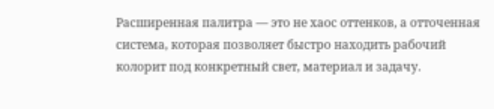Расширенная палитра — это не хаос оттенков, а отточенная система, которая позволяет быстро находить рабочий колорит под конкретный свет, материал и задачу.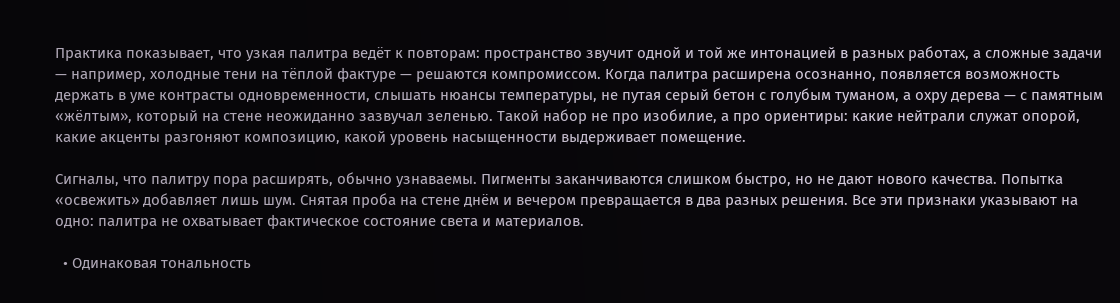Практика показывает, что узкая палитра ведёт к повторам: пространство звучит одной и той же интонацией в разных работах, а сложные задачи — например, холодные тени на тёплой фактуре — решаются компромиссом. Когда палитра расширена осознанно, появляется возможность держать в уме контрасты одновременности, слышать нюансы температуры, не путая серый бетон с голубым туманом, а охру дерева — с памятным «жёлтым», который на стене неожиданно зазвучал зеленью. Такой набор не про изобилие, а про ориентиры: какие нейтрали служат опорой, какие акценты разгоняют композицию, какой уровень насыщенности выдерживает помещение.

Сигналы, что палитру пора расширять, обычно узнаваемы. Пигменты заканчиваются слишком быстро, но не дают нового качества. Попытка «освежить» добавляет лишь шум. Снятая проба на стене днём и вечером превращается в два разных решения. Все эти признаки указывают на одно: палитра не охватывает фактическое состояние света и материалов.

  • Одинаковая тональность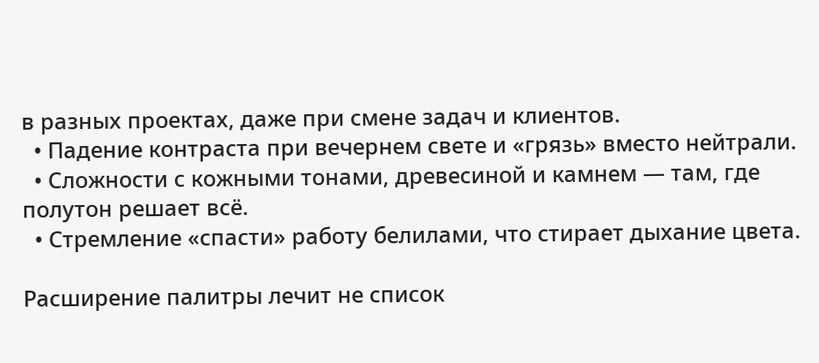в разных проектах, даже при смене задач и клиентов.
  • Падение контраста при вечернем свете и «грязь» вместо нейтрали.
  • Сложности с кожными тонами, древесиной и камнем — там, где полутон решает всё.
  • Стремление «спасти» работу белилами, что стирает дыхание цвета.

Расширение палитры лечит не список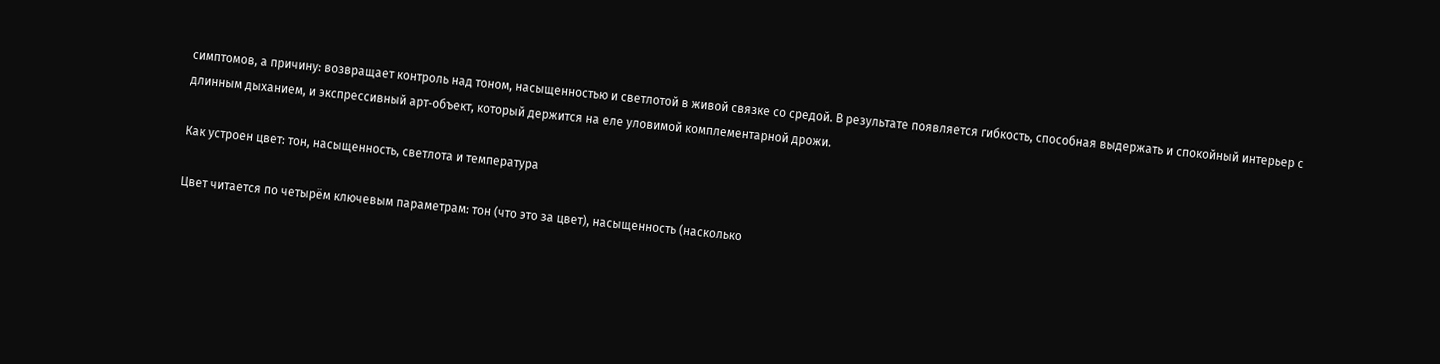симптомов, а причину: возвращает контроль над тоном, насыщенностью и светлотой в живой связке со средой. В результате появляется гибкость, способная выдержать и спокойный интерьер с длинным дыханием, и экспрессивный арт‑объект, который держится на еле уловимой комплементарной дрожи.

Как устроен цвет: тон, насыщенность, светлота и температура

Цвет читается по четырём ключевым параметрам: тон (что это за цвет), насыщенность (насколько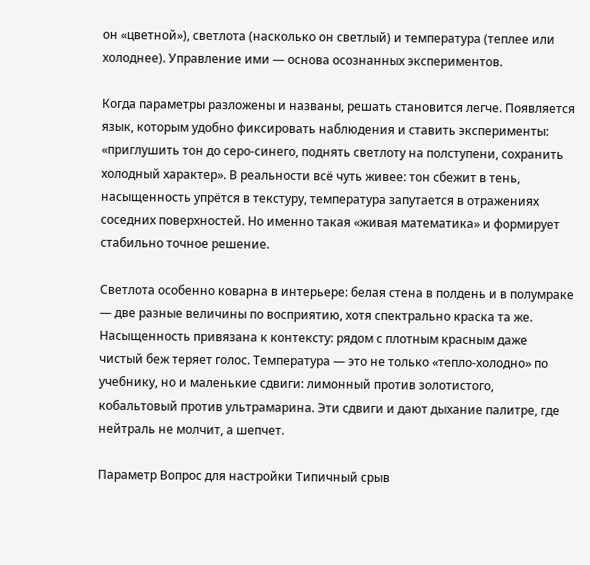он «цветной»), светлота (насколько он светлый) и температура (теплее или холоднее). Управление ими — основа осознанных экспериментов.

Когда параметры разложены и названы, решать становится легче. Появляется язык, которым удобно фиксировать наблюдения и ставить эксперименты: «приглушить тон до серо‑синего, поднять светлоту на полступени, сохранить холодный характер». В реальности всё чуть живее: тон сбежит в тень, насыщенность упрётся в текстуру, температура запутается в отражениях соседних поверхностей. Но именно такая «живая математика» и формирует стабильно точное решение.

Светлота особенно коварна в интерьере: белая стена в полдень и в полумраке — две разные величины по восприятию, хотя спектрально краска та же. Насыщенность привязана к контексту: рядом с плотным красным даже чистый беж теряет голос. Температура — это не только «тепло‑холодно» по учебнику, но и маленькие сдвиги: лимонный против золотистого, кобальтовый против ультрамарина. Эти сдвиги и дают дыхание палитре, где нейтраль не молчит, а шепчет.

Параметр Вопрос для настройки Типичный срыв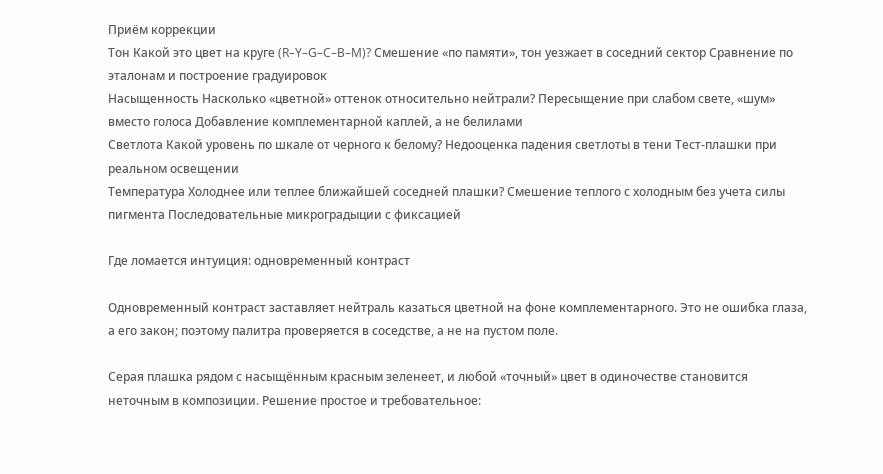Приём коррекции
Тон Какой это цвет на круге (R–Y–G–C–B–M)? Смешение «по памяти», тон уезжает в соседний сектор Сравнение по эталонам и построение градуировок
Насыщенность Насколько «цветной» оттенок относительно нейтрали? Пересыщение при слабом свете, «шум» вместо голоса Добавление комплементарной каплей, а не белилами
Светлота Какой уровень по шкале от черного к белому? Недооценка падения светлоты в тени Тест‑плашки при реальном освещении
Температура Холоднее или теплее ближайшей соседней плашки? Смешение теплого с холодным без учета силы пигмента Последовательные микроградыции с фиксацией

Где ломается интуиция: одновременный контраст

Одновременный контраст заставляет нейтраль казаться цветной на фоне комплементарного. Это не ошибка глаза, а его закон; поэтому палитра проверяется в соседстве, а не на пустом поле.

Серая плашка рядом с насыщённым красным зеленеет, и любой «точный» цвет в одиночестве становится неточным в композиции. Решение простое и требовательное: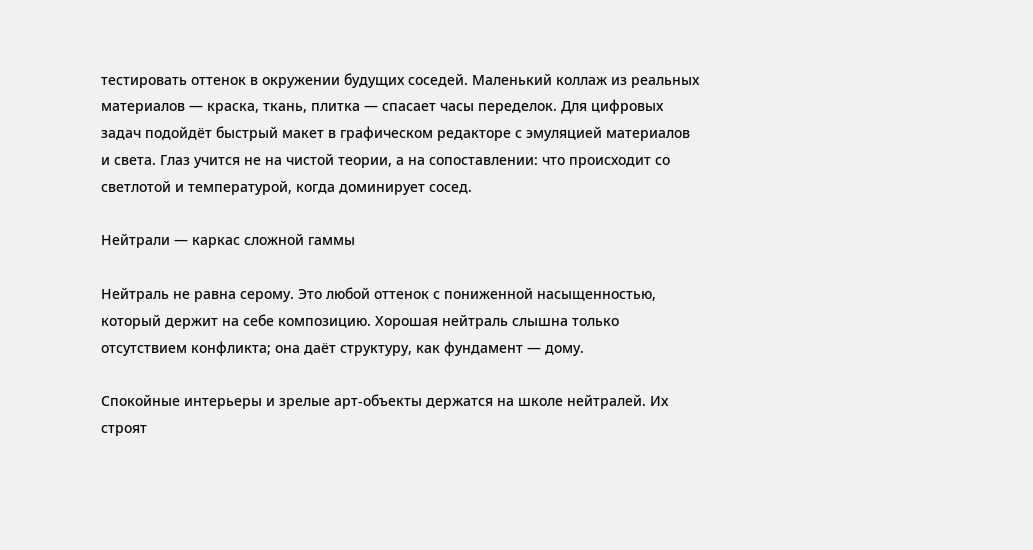тестировать оттенок в окружении будущих соседей. Маленький коллаж из реальных материалов — краска, ткань, плитка — спасает часы переделок. Для цифровых задач подойдёт быстрый макет в графическом редакторе с эмуляцией материалов и света. Глаз учится не на чистой теории, а на сопоставлении: что происходит со светлотой и температурой, когда доминирует сосед.

Нейтрали — каркас сложной гаммы

Нейтраль не равна серому. Это любой оттенок с пониженной насыщенностью, который держит на себе композицию. Хорошая нейтраль слышна только отсутствием конфликта; она даёт структуру, как фундамент — дому.

Спокойные интерьеры и зрелые арт‑объекты держатся на школе нейтралей. Их строят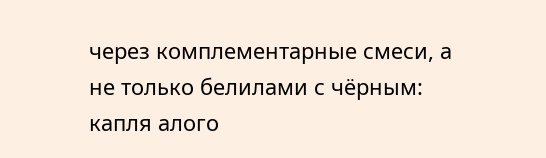через комплементарные смеси, а не только белилами с чёрным: капля алого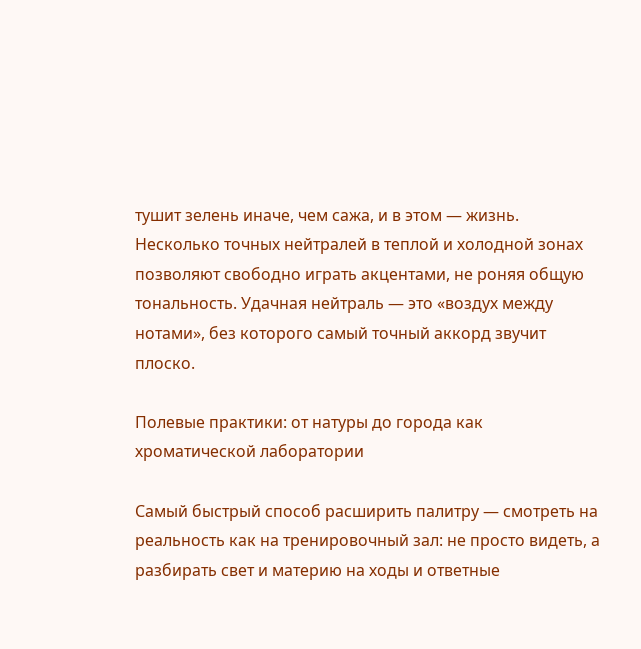тушит зелень иначе, чем сажа, и в этом — жизнь. Несколько точных нейтралей в теплой и холодной зонах позволяют свободно играть акцентами, не роняя общую тональность. Удачная нейтраль — это «воздух между нотами», без которого самый точный аккорд звучит плоско.

Полевые практики: от натуры до города как хроматической лаборатории

Самый быстрый способ расширить палитру — смотреть на реальность как на тренировочный зал: не просто видеть, а разбирать свет и материю на ходы и ответные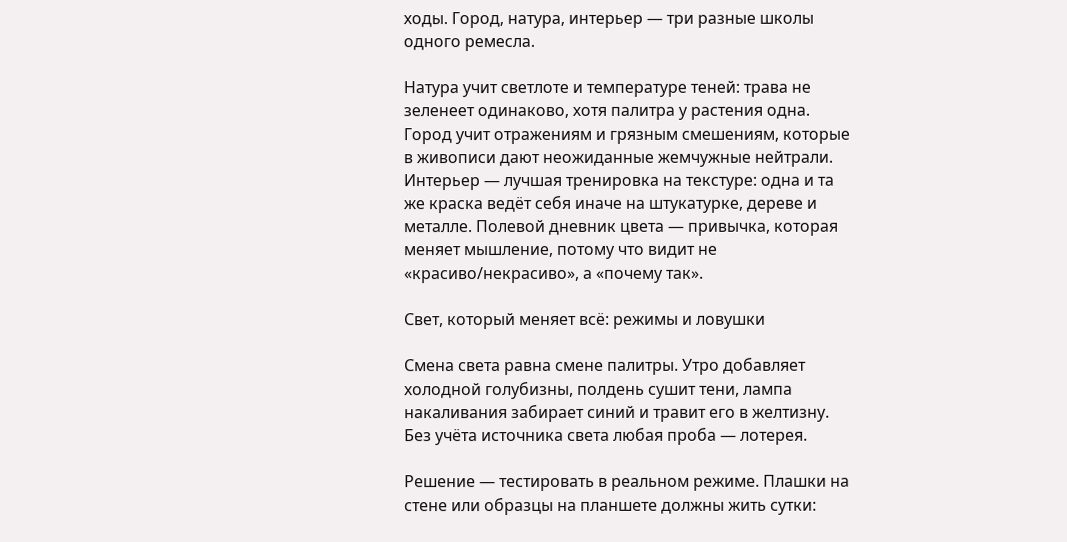ходы. Город, натура, интерьер — три разные школы одного ремесла.

Натура учит светлоте и температуре теней: трава не зеленеет одинаково, хотя палитра у растения одна. Город учит отражениям и грязным смешениям, которые в живописи дают неожиданные жемчужные нейтрали. Интерьер — лучшая тренировка на текстуре: одна и та же краска ведёт себя иначе на штукатурке, дереве и металле. Полевой дневник цвета — привычка, которая меняет мышление, потому что видит не «красиво/некрасиво», а «почему так».

Свет, который меняет всё: режимы и ловушки

Смена света равна смене палитры. Утро добавляет холодной голубизны, полдень сушит тени, лампа накаливания забирает синий и травит его в желтизну. Без учёта источника света любая проба — лотерея.

Решение — тестировать в реальном режиме. Плашки на стене или образцы на планшете должны жить сутки: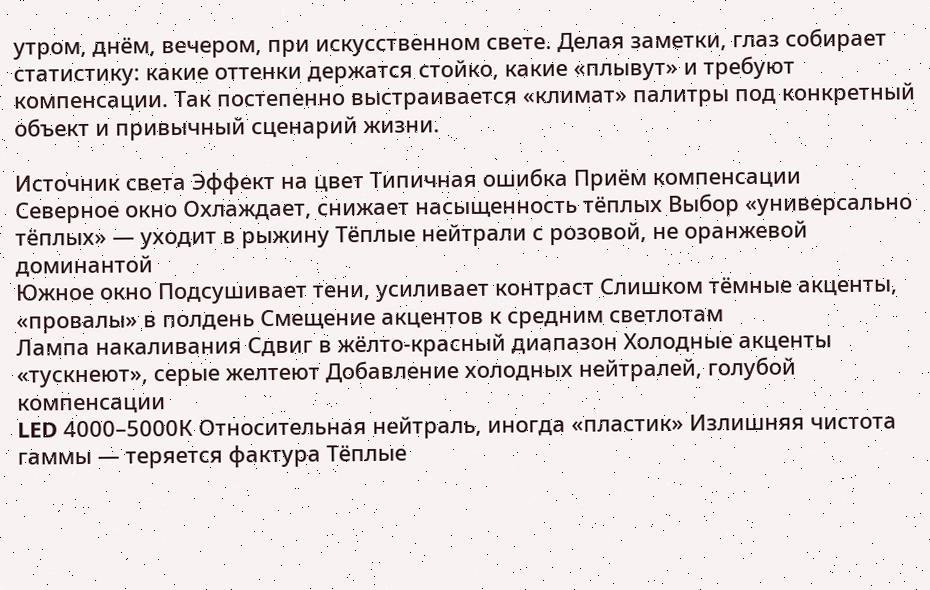утром, днём, вечером, при искусственном свете. Делая заметки, глаз собирает статистику: какие оттенки держатся стойко, какие «плывут» и требуют компенсации. Так постепенно выстраивается «климат» палитры под конкретный объект и привычный сценарий жизни.

Источник света Эффект на цвет Типичная ошибка Приём компенсации
Северное окно Охлаждает, снижает насыщенность тёплых Выбор «универсально тёплых» — уходит в рыжину Тёплые нейтрали с розовой, не оранжевой доминантой
Южное окно Подсушивает тени, усиливает контраст Слишком тёмные акценты, «провалы» в полдень Смещение акцентов к средним светлотам
Лампа накаливания Сдвиг в жёлто‑красный диапазон Холодные акценты «тускнеют», серые желтеют Добавление холодных нейтралей, голубой компенсации
LED 4000–5000К Относительная нейтраль, иногда «пластик» Излишняя чистота гаммы — теряется фактура Тёплые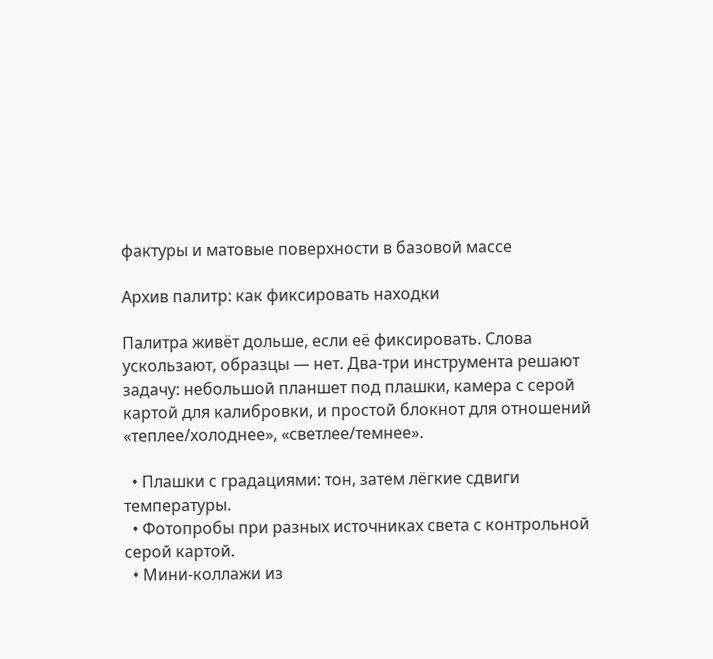фактуры и матовые поверхности в базовой массе

Архив палитр: как фиксировать находки

Палитра живёт дольше, если её фиксировать. Слова ускользают, образцы — нет. Два‑три инструмента решают задачу: небольшой планшет под плашки, камера с серой картой для калибровки, и простой блокнот для отношений «теплее/холоднее», «светлее/темнее».

  • Плашки с градациями: тон, затем лёгкие сдвиги температуры.
  • Фотопробы при разных источниках света с контрольной серой картой.
  • Мини‑коллажи из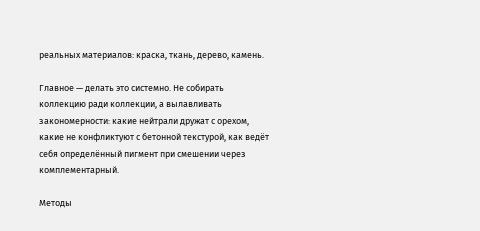реальных материалов: краска, ткань, дерево, камень.

Главное — делать это системно. Не собирать коллекцию ради коллекции, а вылавливать закономерности: какие нейтрали дружат с орехом, какие не конфликтуют с бетонной текстурой, как ведёт себя определённый пигмент при смешении через комплементарный.

Методы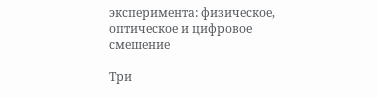эксперимента: физическое, оптическое и цифровое смешение

Три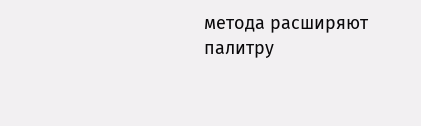метода расширяют палитру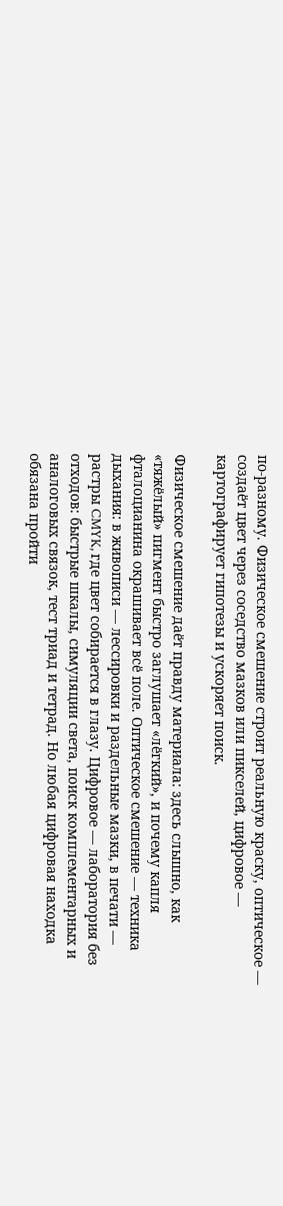по‑разному. Физическое смешение строит реальную краску, оптическое — создаёт цвет через соседство мазков или пикселей, цифровое — картографирует гипотезы и ускоряет поиск.

Физическое смешение даёт правду материала: здесь слышно, как «тяжёлый» пигмент быстро заглушает «лёгкий», и почему капля фталоцианина окрашивает всё поле. Оптическое смешение — техника дыхания: в живописи — лессировки и раздельные мазки, в печати — растры CMYK, где цвет собирается в глазу. Цифровое — лаборатория без отходов: быстрые шкалы, симуляции света, поиск комплементарных и аналоговых связок, тест триад и тетрад. Но любая цифровая находка обязана пройти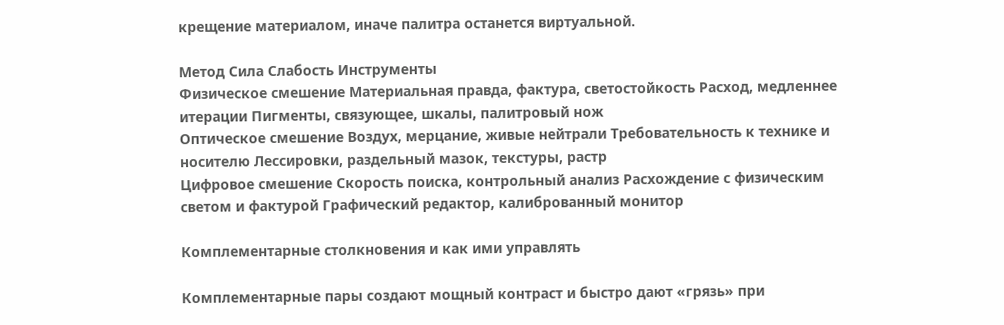крещение материалом, иначе палитра останется виртуальной.

Метод Сила Слабость Инструменты
Физическое смешение Материальная правда, фактура, светостойкость Расход, медленнее итерации Пигменты, связующее, шкалы, палитровый нож
Оптическое смешение Воздух, мерцание, живые нейтрали Требовательность к технике и носителю Лессировки, раздельный мазок, текстуры, растр
Цифровое смешение Скорость поиска, контрольный анализ Расхождение с физическим светом и фактурой Графический редактор, калиброванный монитор

Комплементарные столкновения и как ими управлять

Комплементарные пары создают мощный контраст и быстро дают «грязь» при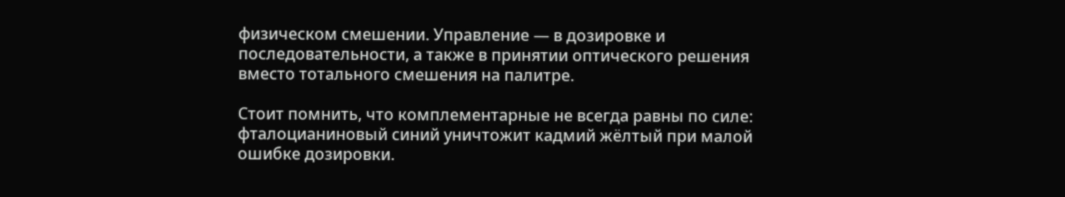физическом смешении. Управление — в дозировке и последовательности, а также в принятии оптического решения вместо тотального смешения на палитре.

Стоит помнить, что комплементарные не всегда равны по силе: фталоцианиновый синий уничтожит кадмий жёлтый при малой ошибке дозировки.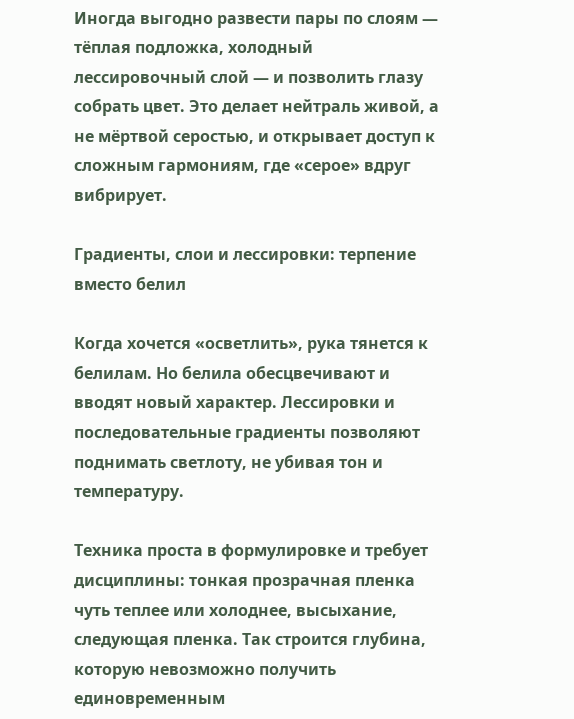Иногда выгодно развести пары по слоям — тёплая подложка, холодный лессировочный слой — и позволить глазу собрать цвет. Это делает нейтраль живой, а не мёртвой серостью, и открывает доступ к сложным гармониям, где «серое» вдруг вибрирует.

Градиенты, слои и лессировки: терпение вместо белил

Когда хочется «осветлить», рука тянется к белилам. Но белила обесцвечивают и вводят новый характер. Лессировки и последовательные градиенты позволяют поднимать светлоту, не убивая тон и температуру.

Техника проста в формулировке и требует дисциплины: тонкая прозрачная пленка чуть теплее или холоднее, высыхание, следующая пленка. Так строится глубина, которую невозможно получить единовременным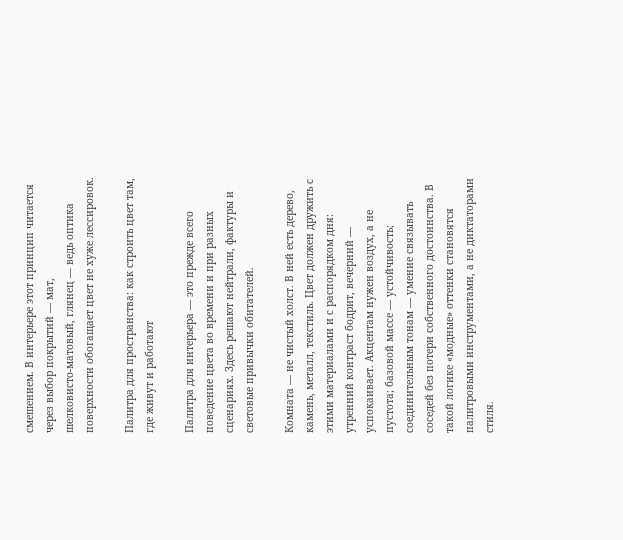смешением. В интерьере этот принцип читается через выбор покрытий — мат, шелковисто‑матовый, глянец — ведь оптика поверхности обогащает цвет не хуже лессировок.

Палитра для пространства: как строить цвет там, где живут и работают

Палитра для интерьера — это прежде всего поведение цвета во времени и при разных сценариях. Здесь решают нейтрали, фактуры и световые привычки обитателей.

Комната — не чистый холст. В ней есть дерево, камень, металл, текстиль. Цвет должен дружить с этими материалами и с распорядком дня: утренний контраст бодрит, вечерний — успокаивает. Акцентам нужен воздух, а не пустота; базовой массе — устойчивость; соединительным тонам — умение связывать соседей без потери собственного достоинства. В такой логике «модные» оттенки становятся палитровыми инструментами, а не диктаторами стиля.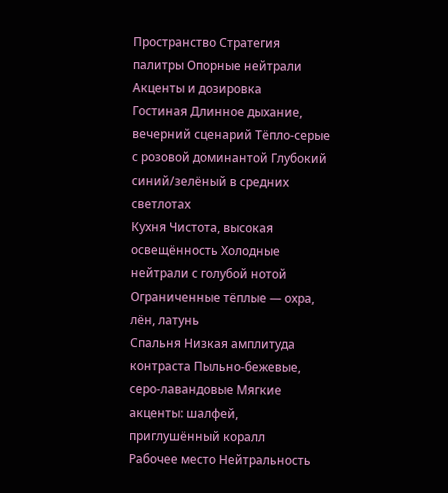Пространство Стратегия палитры Опорные нейтрали Акценты и дозировка
Гостиная Длинное дыхание, вечерний сценарий Тёпло‑серые с розовой доминантой Глубокий синий/зелёный в средних светлотах
Кухня Чистота, высокая освещённость Холодные нейтрали с голубой нотой Ограниченные тёплые — охра, лён, латунь
Спальня Низкая амплитуда контраста Пыльно‑бежевые, серо‑лавандовые Мягкие акценты: шалфей, приглушённый коралл
Рабочее место Нейтральность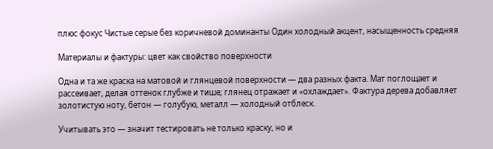плюс фокус Чистые серые без коричневой доминанты Один холодный акцент, насыщенность средняя

Материалы и фактуры: цвет как свойство поверхности

Одна и та же краска на матовой и глянцевой поверхности — два разных факта. Мат поглощает и рассеивает, делая оттенок глубже и тише; глянец отражает и «охлаждает». Фактура дерева добавляет золотистую ноту, бетон — голубую, металл — холодный отблеск.

Учитывать это — значит тестировать не только краску, но и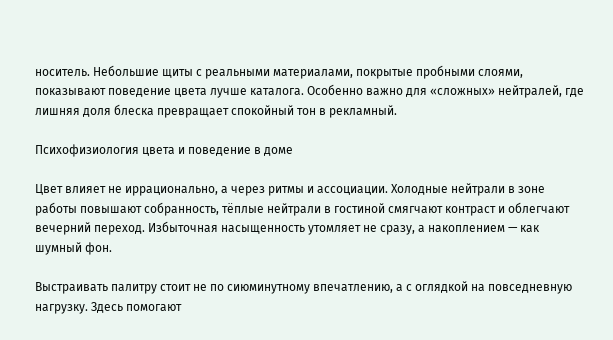носитель. Небольшие щиты с реальными материалами, покрытые пробными слоями, показывают поведение цвета лучше каталога. Особенно важно для «сложных» нейтралей, где лишняя доля блеска превращает спокойный тон в рекламный.

Психофизиология цвета и поведение в доме

Цвет влияет не иррационально, а через ритмы и ассоциации. Холодные нейтрали в зоне работы повышают собранность, тёплые нейтрали в гостиной смягчают контраст и облегчают вечерний переход. Избыточная насыщенность утомляет не сразу, а накоплением — как шумный фон.

Выстраивать палитру стоит не по сиюминутному впечатлению, а с оглядкой на повседневную нагрузку. Здесь помогают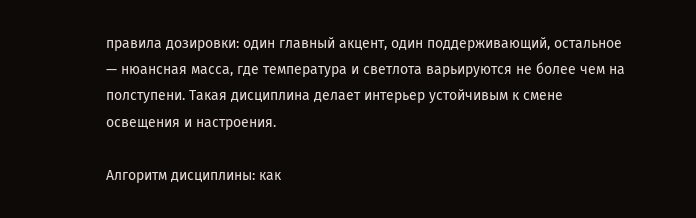правила дозировки: один главный акцент, один поддерживающий, остальное — нюансная масса, где температура и светлота варьируются не более чем на полступени. Такая дисциплина делает интерьер устойчивым к смене освещения и настроения.

Алгоритм дисциплины: как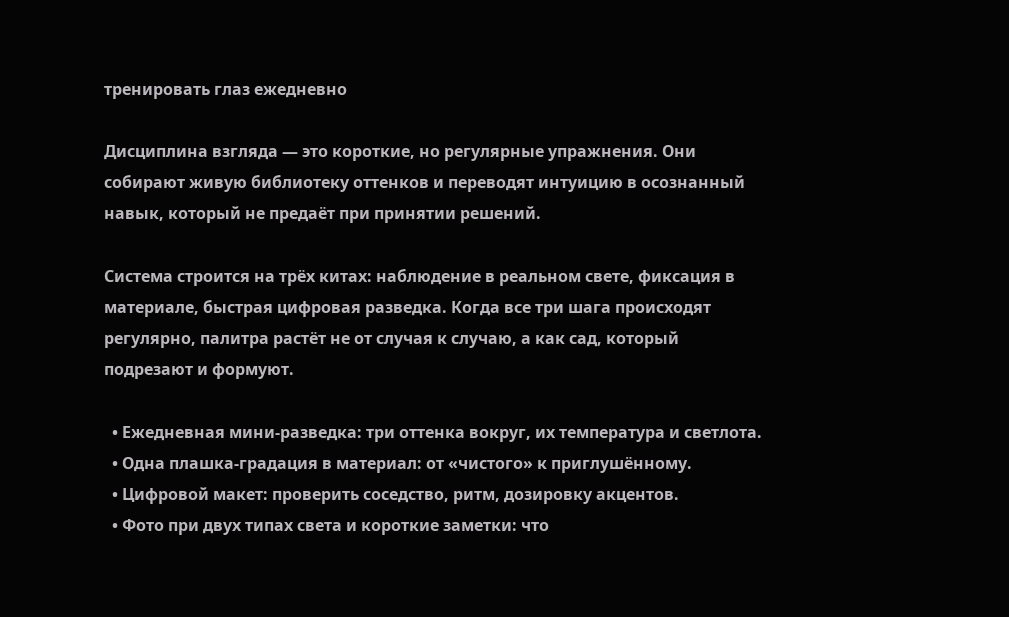тренировать глаз ежедневно

Дисциплина взгляда — это короткие, но регулярные упражнения. Они собирают живую библиотеку оттенков и переводят интуицию в осознанный навык, который не предаёт при принятии решений.

Система строится на трёх китах: наблюдение в реальном свете, фиксация в материале, быстрая цифровая разведка. Когда все три шага происходят регулярно, палитра растёт не от случая к случаю, а как сад, который подрезают и формуют.

  • Ежедневная мини‑разведка: три оттенка вокруг, их температура и светлота.
  • Одна плашка‑градация в материал: от «чистого» к приглушённому.
  • Цифровой макет: проверить соседство, ритм, дозировку акцентов.
  • Фото при двух типах света и короткие заметки: что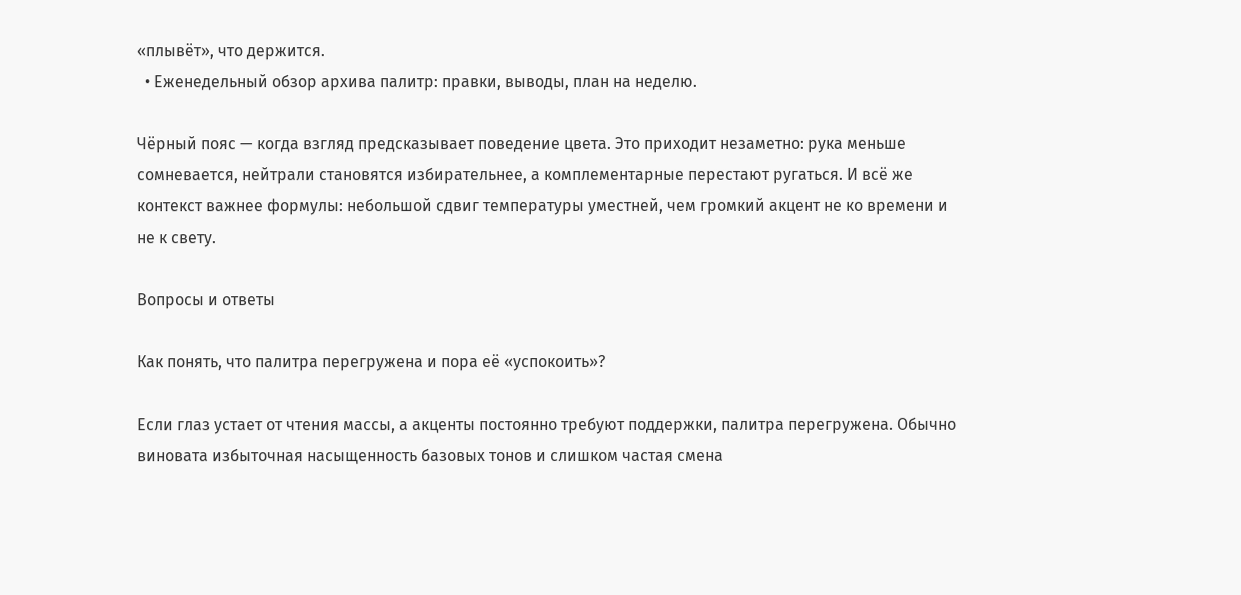«плывёт», что держится.
  • Еженедельный обзор архива палитр: правки, выводы, план на неделю.

Чёрный пояс — когда взгляд предсказывает поведение цвета. Это приходит незаметно: рука меньше сомневается, нейтрали становятся избирательнее, а комплементарные перестают ругаться. И всё же контекст важнее формулы: небольшой сдвиг температуры уместней, чем громкий акцент не ко времени и не к свету.

Вопросы и ответы

Как понять, что палитра перегружена и пора её «успокоить»?

Если глаз устает от чтения массы, а акценты постоянно требуют поддержки, палитра перегружена. Обычно виновата избыточная насыщенность базовых тонов и слишком частая смена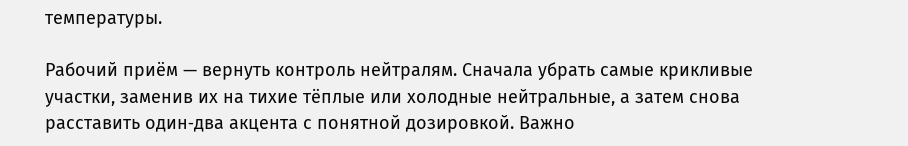температуры.

Рабочий приём — вернуть контроль нейтралям. Сначала убрать самые крикливые участки, заменив их на тихие тёплые или холодные нейтральные, а затем снова расставить один‑два акцента с понятной дозировкой. Важно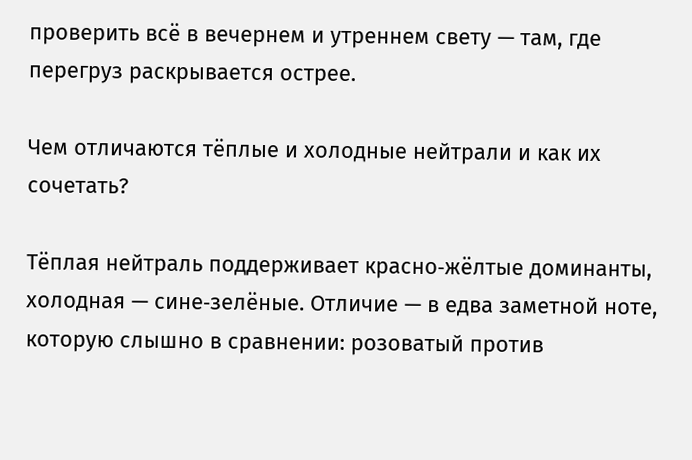проверить всё в вечернем и утреннем свету — там, где перегруз раскрывается острее.

Чем отличаются тёплые и холодные нейтрали и как их сочетать?

Тёплая нейтраль поддерживает красно‑жёлтые доминанты, холодная — сине‑зелёные. Отличие — в едва заметной ноте, которую слышно в сравнении: розоватый против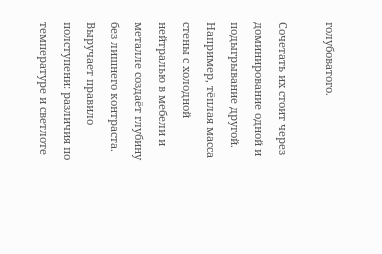голубоватого.

Сочетать их стоит через доминирование одной и подыгрывание другой. Например, тёплая масса стены с холодной нейтралью в мебели и металле создаёт глубину без лишнего контраста. Выручает правило полступени: различия по температуре и светлоте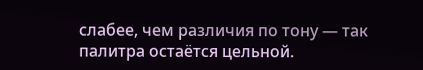слабее, чем различия по тону — так палитра остаётся цельной.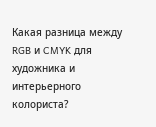Какая разница между RGB и CMYK для художника и интерьерного колориста?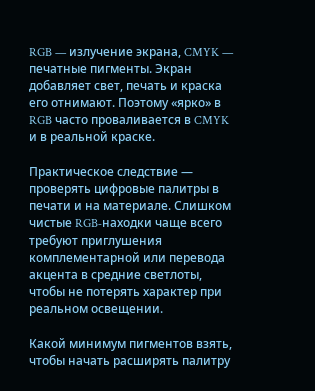RGB — излучение экрана, CMYK — печатные пигменты. Экран добавляет свет, печать и краска его отнимают. Поэтому «ярко» в RGB часто проваливается в CMYK и в реальной краске.

Практическое следствие — проверять цифровые палитры в печати и на материале. Слишком чистые RGB‑находки чаще всего требуют приглушения комплементарной или перевода акцента в средние светлоты, чтобы не потерять характер при реальном освещении.

Какой минимум пигментов взять, чтобы начать расширять палитру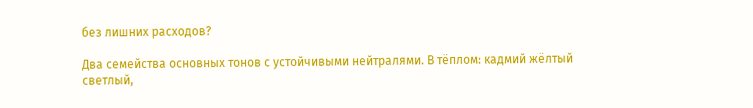без лишних расходов?

Два семейства основных тонов с устойчивыми нейтралями. В тёплом: кадмий жёлтый светлый,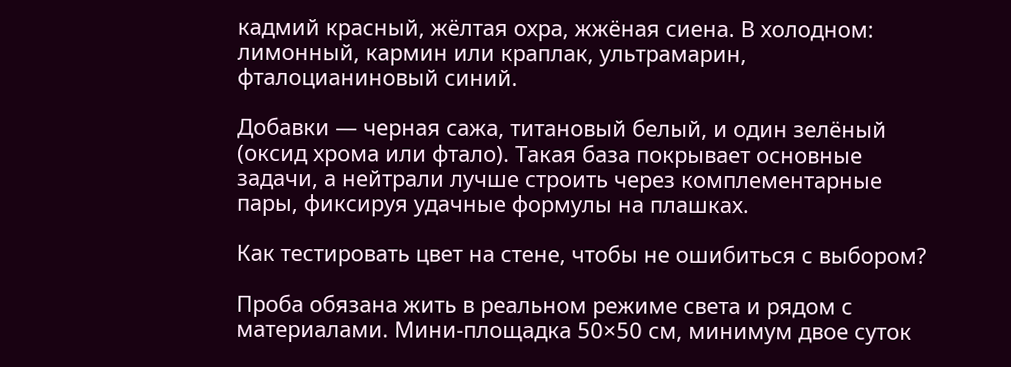кадмий красный, жёлтая охра, жжёная сиена. В холодном: лимонный, кармин или краплак, ультрамарин, фталоцианиновый синий.

Добавки — черная сажа, титановый белый, и один зелёный (оксид хрома или фтало). Такая база покрывает основные задачи, а нейтрали лучше строить через комплементарные пары, фиксируя удачные формулы на плашках.

Как тестировать цвет на стене, чтобы не ошибиться с выбором?

Проба обязана жить в реальном режиме света и рядом с материалами. Мини‑площадка 50×50 см, минимум двое суток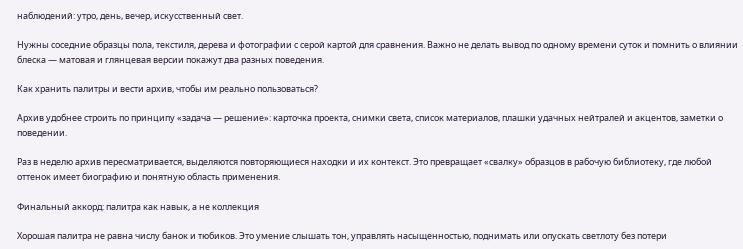наблюдений: утро, день, вечер, искусственный свет.

Нужны соседние образцы пола, текстиля, дерева и фотографии с серой картой для сравнения. Важно не делать вывод по одному времени суток и помнить о влиянии блеска — матовая и глянцевая версии покажут два разных поведения.

Как хранить палитры и вести архив, чтобы им реально пользоваться?

Архив удобнее строить по принципу «задача — решение»: карточка проекта, снимки света, список материалов, плашки удачных нейтралей и акцентов, заметки о поведении.

Раз в неделю архив пересматривается, выделяются повторяющиеся находки и их контекст. Это превращает «свалку» образцов в рабочую библиотеку, где любой оттенок имеет биографию и понятную область применения.

Финальный аккорд: палитра как навык, а не коллекция

Хорошая палитра не равна числу банок и тюбиков. Это умение слышать тон, управлять насыщенностью, поднимать или опускать светлоту без потери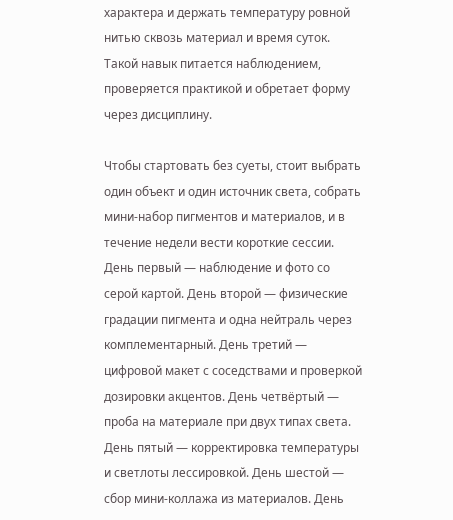характера и держать температуру ровной нитью сквозь материал и время суток. Такой навык питается наблюдением, проверяется практикой и обретает форму через дисциплину.

Чтобы стартовать без суеты, стоит выбрать один объект и один источник света, собрать мини‑набор пигментов и материалов, и в течение недели вести короткие сессии. День первый — наблюдение и фото со серой картой. День второй — физические градации пигмента и одна нейтраль через комплементарный. День третий — цифровой макет с соседствами и проверкой дозировки акцентов. День четвёртый — проба на материале при двух типах света. День пятый — корректировка температуры и светлоты лессировкой. День шестой — сбор мини‑коллажа из материалов. День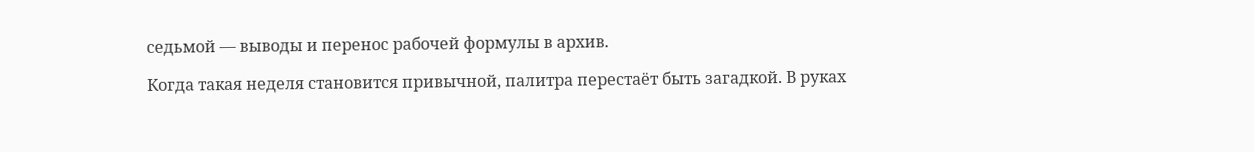седьмой — выводы и перенос рабочей формулы в архив.

Когда такая неделя становится привычной, палитра перестаёт быть загадкой. В руках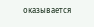оказывается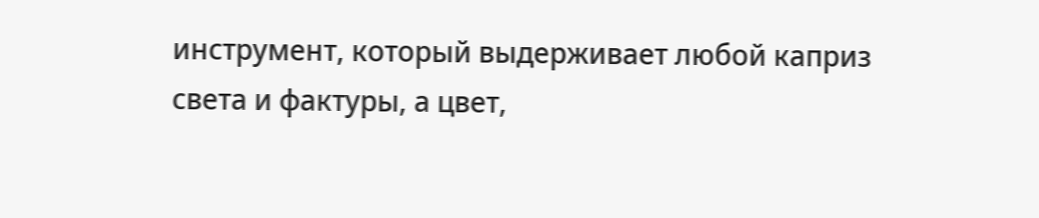инструмент, который выдерживает любой каприз света и фактуры, а цвет,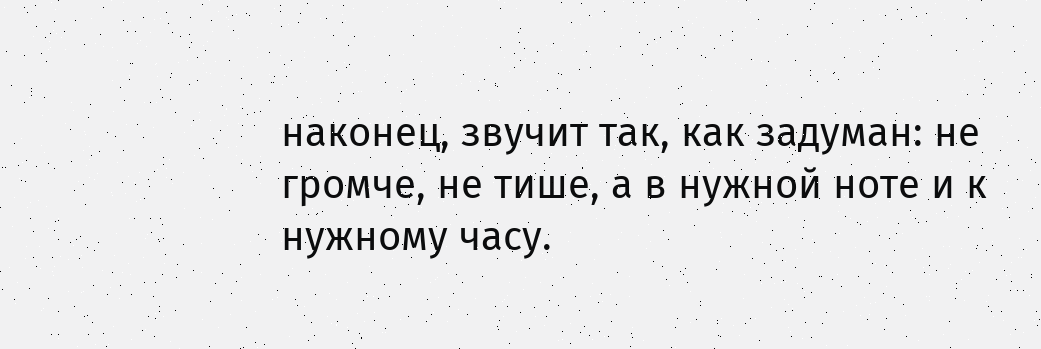наконец, звучит так, как задуман: не громче, не тише, а в нужной ноте и к нужному часу.